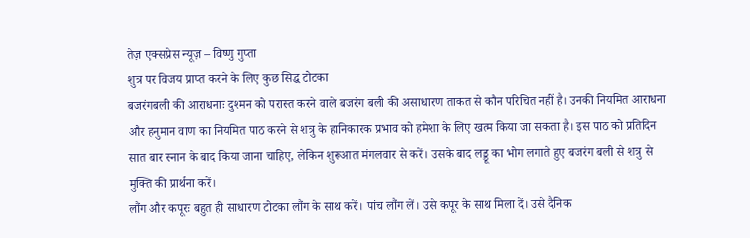तेज़ एक्सप्रेस न्यूज़ – विष्णु गुप्ता
शुत्र पर विजय प्राप्त करने के लिए कुछ सिद्ध टोटका
बजरंगबली की आराधनाः दुश्मन को परास्त करने वाले बजरंग बली की असाधारण ताकत से कौन परिचित नहीं है। उनकी नियमित आराधना और हनुमान वाण का नियमित पाठ करने से शत्रु के हानिकारक प्रभाव को हमेशा के लिए खत्म किया जा सकता है। इस पाठ को प्रतिदिन सात बार स्नान के बाद किया जाना चाहिए, लेकिन शुरूआत मंगलवार से करें। उसके बाद लड्डू का भोग लगाते हुए बजरंग बली से शत्रु से मुक्ति की प्रार्थना करें।
लौंग और कपूरः बहुत ही साधारण टोटका लौंग के साथ करें। पांच लौंग लें। उसे कपूर के साथ मिला दें। उसे दैनिक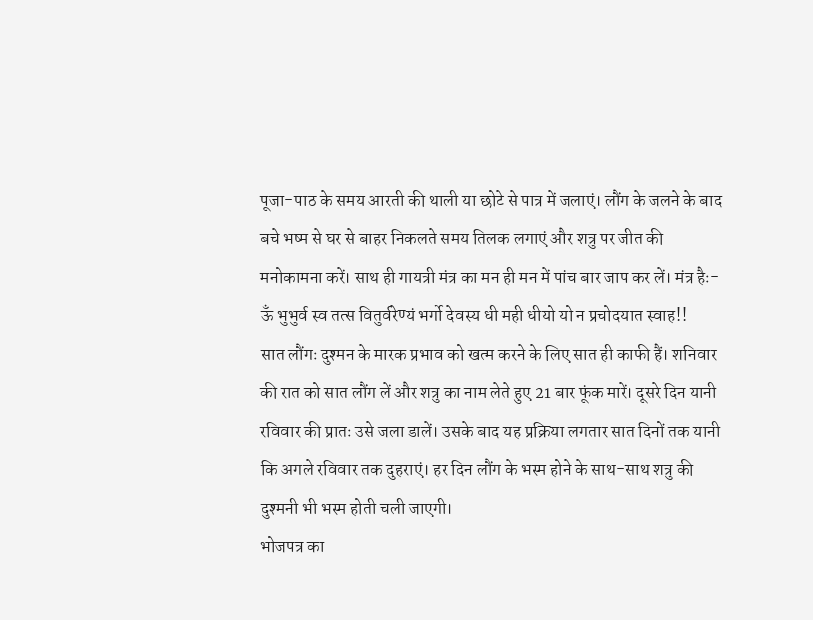पूजा-पाठ के समय आरती की थाली या छोटे से पात्र में जलाएं। लौंग के जलने के बाद बचे भष्म से घर से बाहर निकलते समय तिलक लगाएं और शत्रु पर जीत की मनोकामना करें। साथ ही गायत्री मंत्र का मन ही मन में पांच बार जाप कर लें। मंत्र हैः- ऊँ भुभुर्व स्व तत्स वितुर्वरेण्यं भर्गो देवस्य धी मही धीयो यो न प्रचोदयात स्वाह!!
सात लौंगः दुश्मन के मारक प्रभाव को खत्म करने के लिए सात ही काफी हैं। शनिवार की रात को सात लौंग लें और शत्रु का नाम लेते हुए 21 बार फूंक मारें। दूसरे दिन यानी रविवार की प्रातः उसे जला डालें। उसके बाद यह प्रक्रिया लगतार सात दिनों तक यानी कि अगले रविवार तक दुहराएं। हर दिन लौंग के भस्म होने के साथ-साथ शत्रु की दुश्मनी भी भस्म होती चली जाएगी।
भोजपत्र का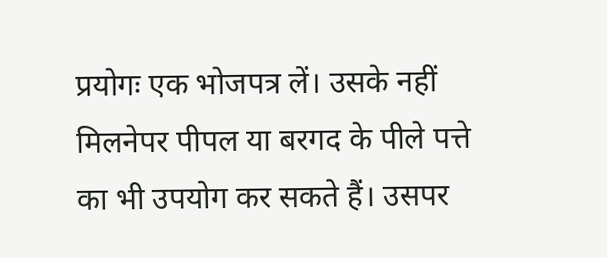प्रयोगः एक भोजपत्र लें। उसके नहीं मिलनेपर पीपल या बरगद के पीले पत्ते का भी उपयोग कर सकते हैं। उसपर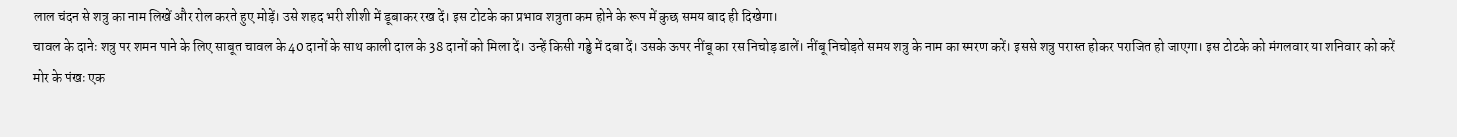लाल चंदन से शत्रु का नाम लिखें और रोल करते हुए मोड़ें। उसे शहद भरी शीशी में डूबाकर रख दें। इस टोटके का प्रभाव शत्रुता कम होने के रूप में कुछ समय बाद ही दिखेगा।
चावल के दानेः शत्रु पर शमन पाने के लिए साबूत चावल के 40 दानों के साथ काली दाल के 38 दानों को मिला दें। उन्हें किसी गड्ढे में दबा दें। उसके ऊपर नींबू का रस निचोड़ डालें। नींबू निचोड़ते समय शत्रु के नाम का स्मरण करें। इससे शत्रु परास्त होकर पराजित हो जाएगा। इस टोटके को मंगलवार या शनिवार को करें
मोर के पंखः एक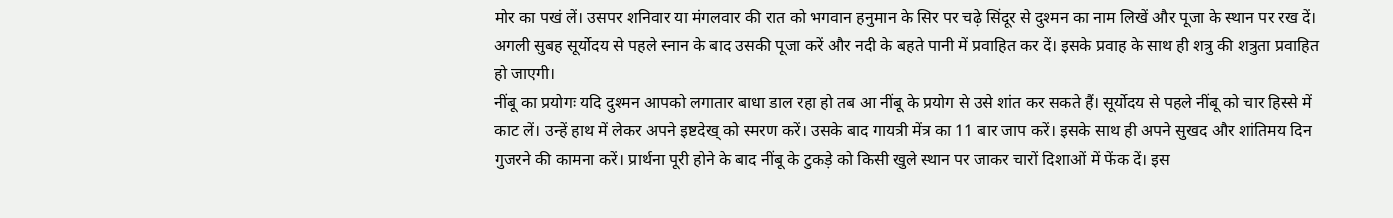मोर का पखं लें। उसपर शनिवार या मंगलवार की रात को भगवान हनुमान के सिर पर चढ़े सिंदूर से दुश्मन का नाम लिखें और पूजा के स्थान पर रख दें। अगली सुबह सूर्योदय से पहले स्नान के बाद उसकी पूजा करें और नदी के बहते पानी में प्रवाहित कर दें। इसके प्रवाह के साथ ही शत्रु की शत्रुता प्रवाहित हो जाएगी।
नींबू का प्रयोगः यदि दुश्मन आपको लगातार बाधा डाल रहा हो तब आ नींबू के प्रयोग से उसे शांत कर सकते हैं। सूर्योदय से पहले नींबू को चार हिस्से में काट लें। उन्हें हाथ में लेकर अपने इष्टदेख् को स्मरण करें। उसके बाद गायत्री मेंत्र का 11 बार जाप करें। इसके साथ ही अपने सुखद और शांतिमय दिन गुजरने की कामना करें। प्रार्थना पूरी होने के बाद नींबू के टुकड़े को किसी खुले स्थान पर जाकर चारों दिशाओं में फेंक दें। इस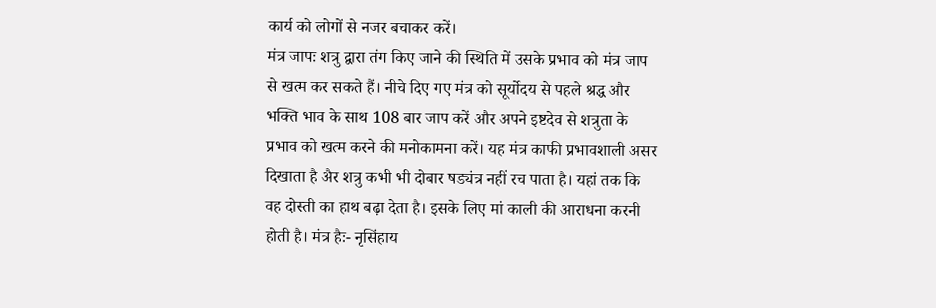कार्य को लोगों से नजर बचाकर करें।
मंत्र जापः शत्रु द्वारा तंग किए जाने की स्थिति में उसके प्रभाव को मंत्र जाप से खत्म कर सकते हैं। नीचे दिए गए मंत्र को सूर्योदय से पहले श्रद्ध और भक्ति भाव के साथ 108 बार जाप करें और अपने इष्टदेव से शत्रुता के प्रभाव को खत्म करने की मनोकामना करें। यह मंत्र काफी प्रभावशाली असर दिखाता है अैर शत्रु कभी भी दोबार षड्यंत्र नहीं रच पाता है। यहां तक कि वह दोस्ती का हाथ बढ़ा देता है। इसके लिए मां काली की आराधना करनी होती है। मंत्र हैः- नृसिंहाय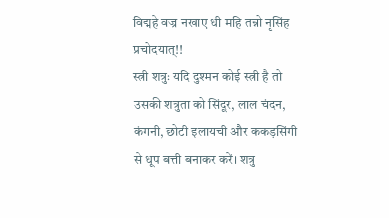विद्महे वज्र नखाए धी महि तन्नो नृसिंह प्रचोदयात्!!
स्त्री शत्रुः यदि दुश्मन कोई स्त्री है तो उसकी शत्रुता को सिंदूर, लाल चंदन, कंगनी, छोटी इलायची और ककड़सिंगी से धूप बत्ती बनाकर करें। शत्रु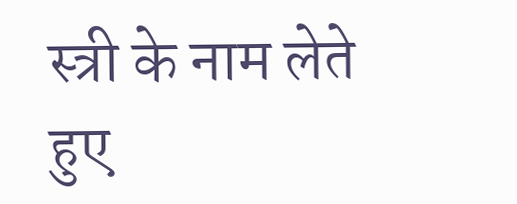स्त्री के नाम लेते हुए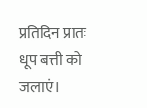प्रतिदिन प्रातः धूप बत्ती को जलाएं।